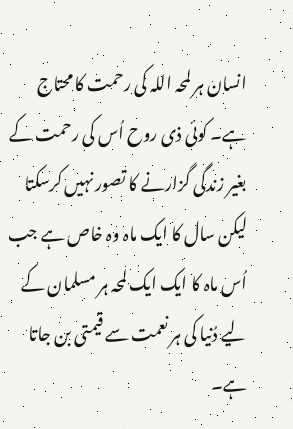انسان ہر لمحہ اللہ کی رحمت کا محتاج ہے۔ کوئی ذی روح اُس کی رحمت کے بغیر زندگی گزارنے کا تصور نہیں کرسکتا لیکن سال کا ایک ماہ وہ خاص ہے جب اُس ماہ کا ایک ایک لمحہ ہر مسلمان کے لیے دُنیا کی ہر نعمت سے قیمتی بن جاتا ہے۔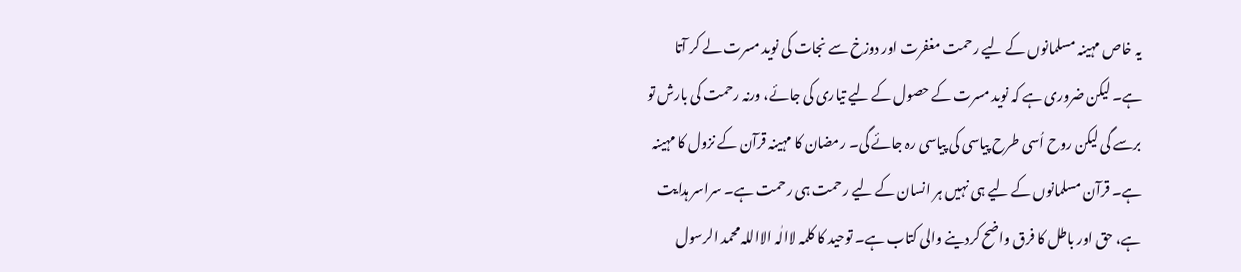یہ خاص مہینہ مسلمانوں کے لیے رحمت مغفرت اور دوزخ سے نجات کی نوید مسرت لے کر آتا ہے۔ لیکن ضروری ہے کہ نوید مسرت کے حصول کے لیے تیاری کی جائے، ورنہ رحمت کی بارش تو برسے گی لیکن روح اُسی طرح پیاسی کی پیاسی رہ جائے گی۔ رمضان کا مہینہ قرآن کے نزول کا مہینہ ہے۔ قرآن مسلمانوں کے لیے ہی نہیں ہر انسان کے لیے رحمت ہی رحمت ہے۔ سراسر ہدایت ہے، حق اور باطل کا فرق واضح کردینے والی کتاب ہے۔ توحید کا کلمہ لاالٰہ الااللہ محمد الرسول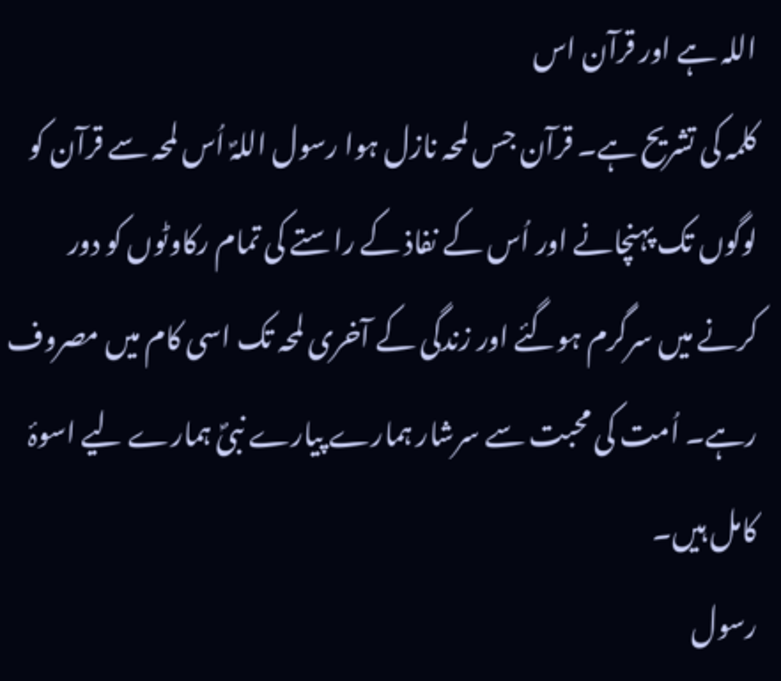اللہ ہے اور قرآن اس
کلمہ کی تشریح ہے۔ قرآن جس لمحہ نازل ہوا رسول اللہؐ اُس لمحہ سے قرآن کو لوگوں تک پہنچانے اور اُس کے نفاذ کے راستے کی تمام رکاوٹوں کو دور کرنے میں سرگرم ہوگئے اور زندگی کے آخری لمحہ تک اسی کام میں مصروف رہے۔ اُمت کی محبت سے سرشار ہمارے پیارے نبیؐ ہمارے لیے اسوۂ کامل ہیں۔
رسول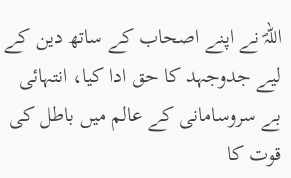اللہؐ نے اپنے اصحاب کے ساتھ دین کے لیے جدوجہد کا حق ادا کیا، انتہائی بے سروسامانی کے عالم میں باطل کی قوت کا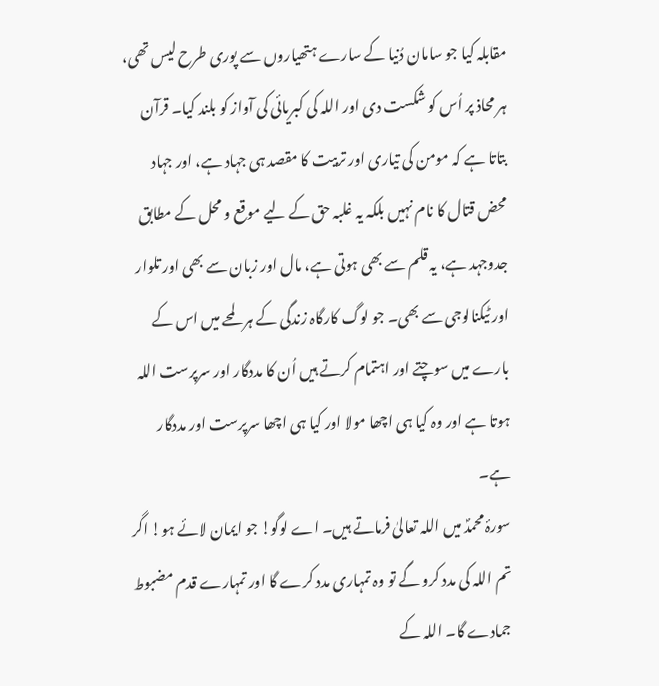مقابلہ کیا جو سامان دُنیا کے سارے ہتھیاروں سے پوری طرح لیس تھی، ہر محاذ پر اُس کو شکست دی اور اللہ کی کبریائی کی آواز کو بلند کیا۔ قرآن بتاتا ہے کہ مومن کی تیاری اور تربیت کا مقصد ہی جہاد ہے، اور جہاد محض قتال کا نام نہیں بلکہ یہ غلبہ حق کے لیے موقع و محل کے مطابق جدوجہد ہے، یہ قلم سے بھی ہوتی ہے، مال اور زبان سے بھی اور تلوار اور ٹیکنالوجی سے بھی۔ جو لوگ کارگاہ زندگی کے ہر لمحے میں اس کے بارے میں سوچتے اور اہتمام کرتے ہیں اُن کا مددگار اور سرپرست اللہ ہوتا ہے اور وہ کیا ہی اچھا مولا اور کیا ہی اچھا سرپرست اور مددگار ہے۔
سورۂ محمدؐ میں اللہ تعالیٰ فرماتے ہیں۔ اے لوگو! جو ایمان لائے ہو! اگر تم اللہ کی مدد کرو گے تو وہ تمہاری مدد کرے گا اور تمہارے قدم مضبوط جمادے گا۔ اللہ کے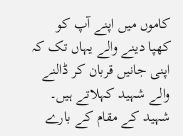کاموں میں اپنے آپ کو کھپا دینے والے یہاں تک کہ اپنی جانیں قربان کر ڈالنے والے شہید کہلاتے ہیں۔ شہید کے مقام کے بارے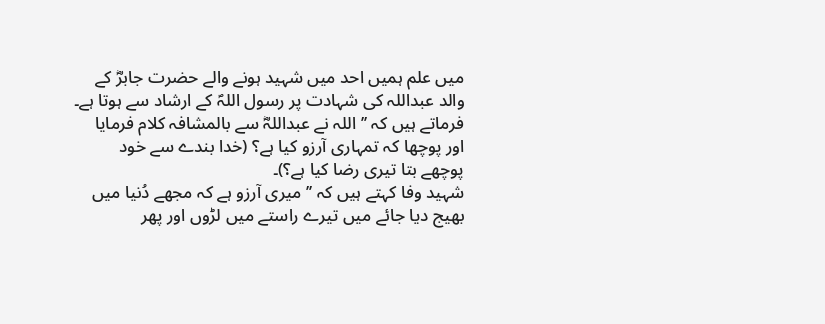میں علم ہمیں احد میں شہید ہونے والے حضرت جابرؓ کے والد عبداللہ کی شہادت پر رسول اللہؐ کے ارشاد سے ہوتا ہے۔ فرماتے ہیں کہ ’’اللہ نے عبداللہؓ سے بالمشافہ کلام فرمایا اور پوچھا کہ تمہاری آرزو کیا ہے؟ (خدا بندے سے خود پوچھے بتا تیری رضا کیا ہے؟)۔
شہید وفا کہتے ہیں کہ ’’میری آرزو ہے کہ مجھے دُنیا میں بھیج دیا جائے میں تیرے راستے میں لڑوں اور پھر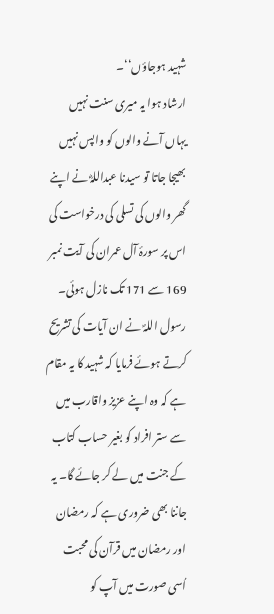شہید ہوجاؤں‘‘۔
ارشاد ہوا یہ میری سنت نہیں یہاں آنے والوں کو واپس نہیں بھیجا جاتا تو سیدنا عبداللہؓ نے اپنے گھر والوں کی تسلی کی درخواست کی اس پر سورۂ آل عمران کی آیت نمبر 169 سے 171 تک نازل ہوئی۔ رسول اللہؐ نے ان آیات کی تشریح کرتے ہوئے فرمایا کہ شہید کا یہ مقام ہے کہ وہ اپنے عزیز واقارب میں سے ستر افراد کو بغیر حساب کتاب کے جنت میں لے کر جائے گا۔ یہ جاننا بھی ضروری ہے کہ رمضان اور رمضان میں قرآن کی محبت اُسی صورت میں آپ کو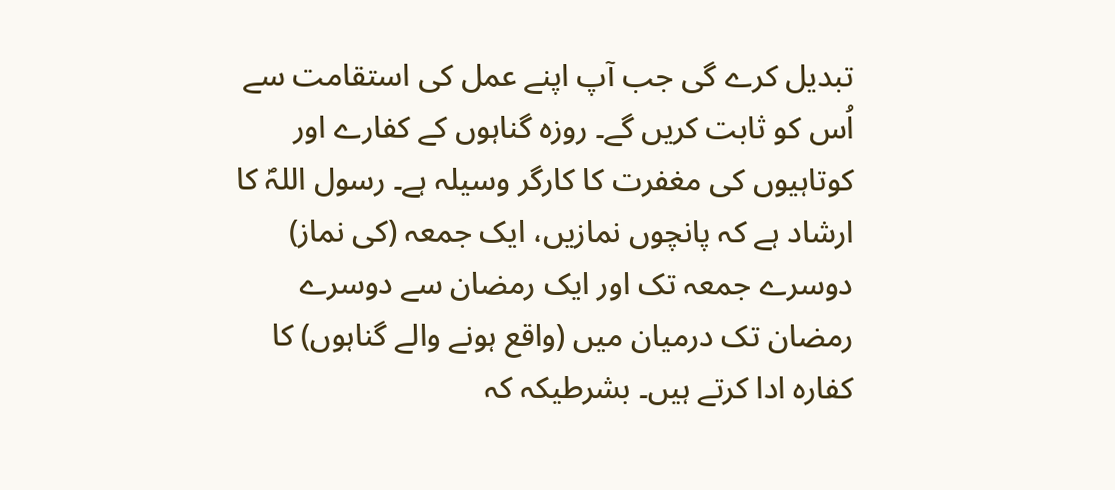تبدیل کرے گی جب آپ اپنے عمل کی استقامت سے اُس کو ثابت کریں گے۔ روزہ گناہوں کے کفارے اور کوتاہیوں کی مغفرت کا کارگر وسیلہ ہے۔ رسول اللہؐ کا ارشاد ہے کہ پانچوں نمازیں، ایک جمعہ (کی نماز) دوسرے جمعہ تک اور ایک رمضان سے دوسرے رمضان تک درمیان میں (واقع ہونے والے گناہوں) کا کفارہ ادا کرتے ہیں۔ بشرطیکہ کہ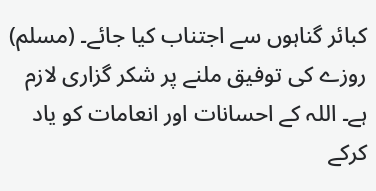کبائر گناہوں سے اجتناب کیا جائے۔ (مسلم)
روزے کی توفیق ملنے پر شکر گزاری لازم ہے۔ اللہ کے احسانات اور انعامات کو یاد کرکے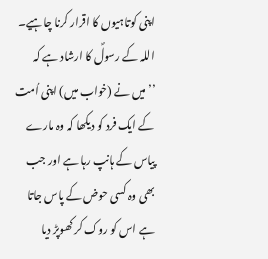اپنی کوتاہیوں کا اقرار کرنا چاہیے۔ اللہ کے رسولؐ کا ارشاد ہے کہ ’’میں نے (خواب میں) اپنی اُمت کے ایک فرد کو دیکھا کہ وہ مارے پیاس کے ہانپ رہا ہے اور جب بھی وہ کسی حوض کے پاس جاتا ہے اس کو روک کر کھوپڑ دیا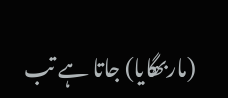(ماربھگایا) جاتا ہے تب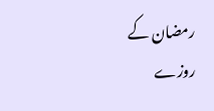رمضان کے روزے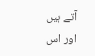آتے ہیں اور اس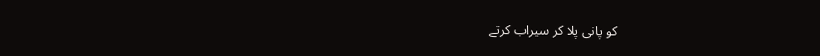کو پانی پلا کر سیراب کرتے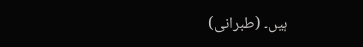ہیں۔ (طبرانی)